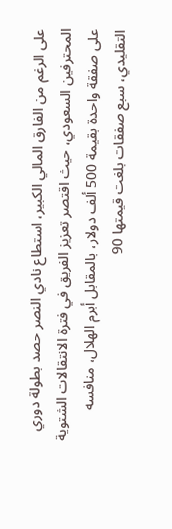على الرغم من الفارق المالي الكبير، استطاع نادي النصر حصد بطولة دوري المحترفين السعودي، حيث اقتصر تعزيز الفريق في فترة الانتقالات الشتوية على صفقة واحدة بقيمة 500 ألف دولار، بالمقابل أبرم الهلال، منافسه التقليدي، سبع صفقات بلغت قيمتها 90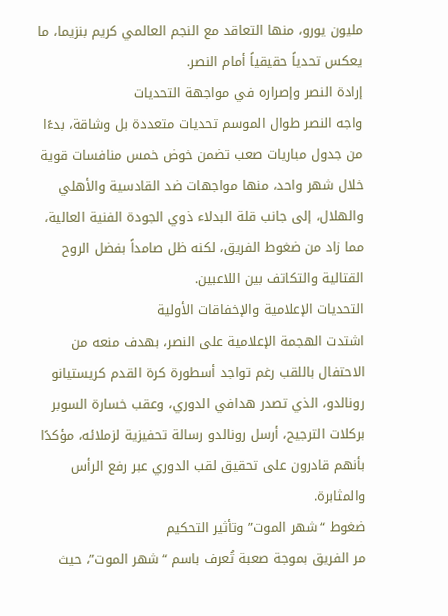مليون يورو، منها التعاقد مع النجم العالمي كريم بنزيما، ما يعكس تحدياً حقيقياً أمام النصر.
إرادة النصر وإصراره في مواجهة التحديات
واجه النصر طوال الموسم تحديات متعددة بل وشاقة، بدءًا من جدول مباريات صعب تضمن خوض خمس منافسات قوية خلال شهر واحد، منها مواجهات ضد القادسية والأهلي والهلال، إلى جانب قلة البدلاء ذوي الجودة الفنية العالية، مما زاد من ضغوط الفريق، لكنه ظل صامداً بفضل الروح القتالية والتكاتف بين اللاعبين.
التحديات الإعلامية والإخفاقات الأولية
اشتدت الهجمة الإعلامية على النصر، بهدف منعه من الاحتفال باللقب رغم تواجد أسطورة كرة القدم كريستيانو رونالدو، الذي تصدر هدافي الدوري، وعقب خسارة السوبر بركلات الترجيح، أرسل رونالدو رسالة تحفيزية لزملائه، مؤكدًا بأنهم قادرون على تحقيق لقب الدوري عبر رفع الرأس والمثابرة.
ضغوط “شهر الموت” وتأثير التحكيم
مر الفريق بموجة صعبة تُعرف باسم “شهر الموت”، حيث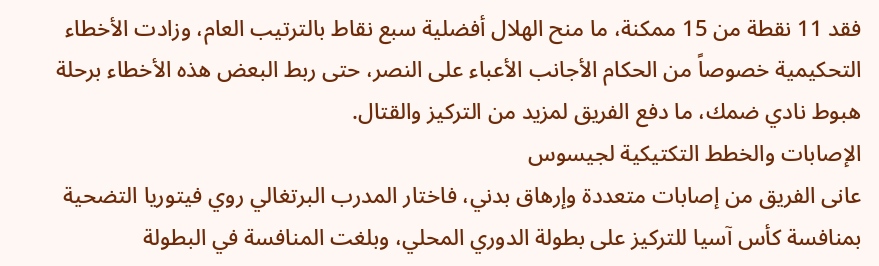فقد 11 نقطة من 15 ممكنة، ما منح الهلال أفضلية سبع نقاط بالترتيب العام، وزادت الأخطاء التحكيمية خصوصاً من الحكام الأجانب الأعباء على النصر، حتى ربط البعض هذه الأخطاء برحلة هبوط نادي ضمك، ما دفع الفريق لمزيد من التركيز والقتال.
الإصابات والخطط التكتيكية لجيسوس
عانى الفريق من إصابات متعددة وإرهاق بدني، فاختار المدرب البرتغالي روي فيتوريا التضحية بمنافسة كأس آسيا للتركيز على بطولة الدوري المحلي، وبلغت المنافسة في البطولة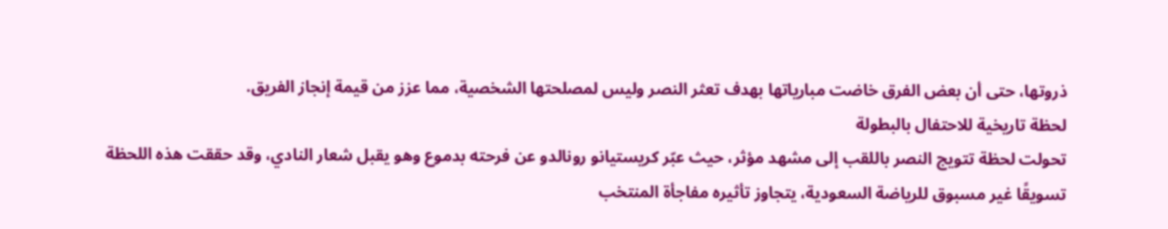ذروتها، حتى أن بعض الفرق خاضت مبارياتها بهدف تعثر النصر وليس لمصلحتها الشخصية، مما عزز من قيمة إنجاز الفريق.
لحظة تاريخية للاحتفال بالبطولة
تحولت لحظة تتويج النصر باللقب إلى مشهد مؤثر، حيث عبّر كريستيانو رونالدو عن فرحته بدموع وهو يقبل شعار النادي، وقد حققت هذه اللحظة تسويقًا غير مسبوق للرياضة السعودية، يتجاوز تأثيره مفاجأة المنتخب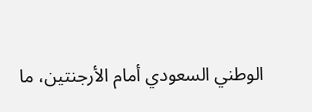الوطني السعودي أمام الأرجنتين، ما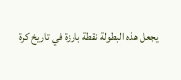يجعل هذه البطولة نقطة بارزة في تاريخ كرة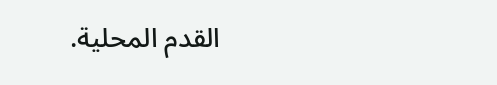القدم المحلية.